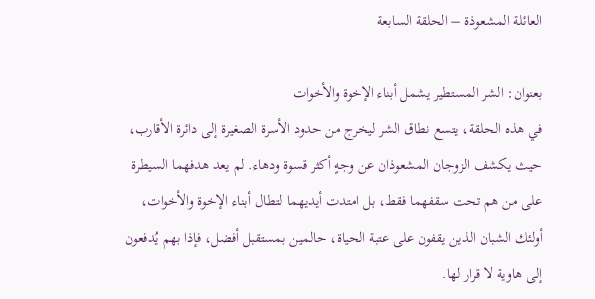العائلة المشعوذة – الحلقة السابعة

بعنوان: الشر المستطير يشمل أبناء الإخوة والأخوات
في هذه الحلقة، يتسع نطاق الشر ليخرج من حدود الأسرة الصغيرة إلى دائرة الأقارب، حيث يكشف الزوجان المشعوذان عن وجهٍ أكثر قسوة ودهاء. لم يعد هدفهما السيطرة على من هم تحت سقفهما فقط، بل امتدت أيديهما لتطال أبناء الإخوة والأخوات، أولئك الشبان الذين يقفون على عتبة الحياة، حالمين بمستقبل أفضل، فإذا بهم يُدفعون إلى هاوية لا قرار لها.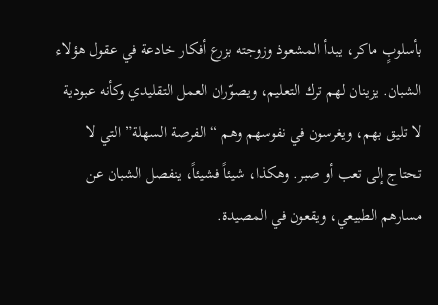بأسلوبٍ ماكر، يبدأ المشعوذ وزوجته بزرع أفكار خادعة في عقول هؤلاء الشبان. يزينان لهم ترك التعليم، ويصوّران العمل التقليدي وكأنه عبودية لا تليق بهم، ويغرسون في نفوسهم وهم “الفرصة السهلة” التي لا تحتاج إلى تعب أو صبر. وهكذا، شيئاً فشيئاً، ينفصل الشبان عن مسارهم الطبيعي، ويقعون في المصيدة.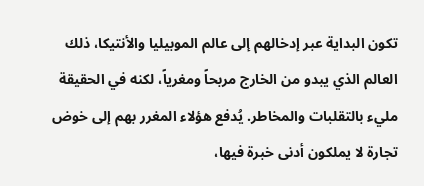تكون البداية عبر إدخالهم إلى عالم الموبيليا والأنتيكا، ذلك العالم الذي يبدو من الخارج مربحاً ومغرياً، لكنه في الحقيقة مليء بالتقلبات والمخاطر. يُدفع هؤلاء المغرر بهم إلى خوض تجارة لا يملكون أدنى خبرة فيها،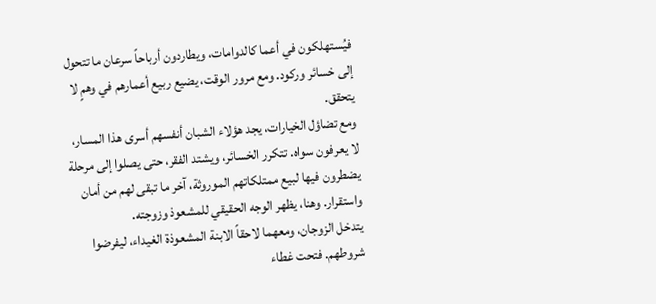فيُستهلكون في أعما كالدوامات، ويطاردون أرباحاً سرعان ما تتحول إلى خسائر وركود. ومع مرور الوقت، يضيع ربيع أعمارهم في وهمٍ لا يتحقق.
ومع تضاؤل الخيارات، يجد هؤلاء الشبان أنفسهم أسرى هذا المسار، لا يعرفون سواه. تتكرر الخسائر، ويشتد الفقر، حتى يصلوا إلى مرحلة يضطرون فيها لبيع ممتلكاتهم الموروثة، آخر ما تبقى لهم من أمان واستقرار. وهنا، يظهر الوجه الحقيقي للمشعوذ وزوجته.
يتدخل الزوجان، ومعهما لاحقاً الابنة المشعوذة الغيداء، ليفرضوا شروطهم. فتحت غطاء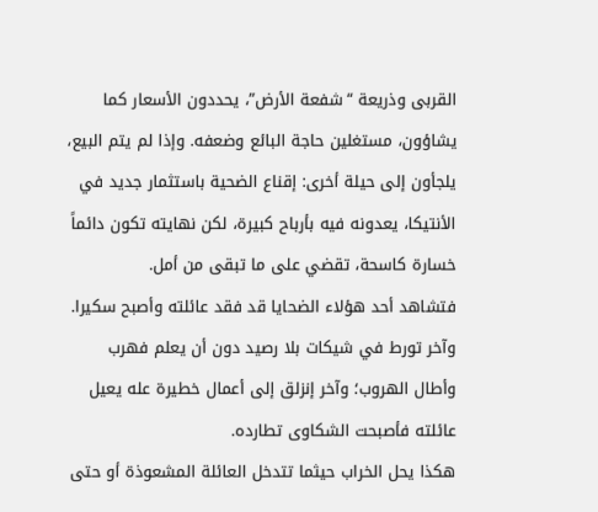القربى وذريعة “شفعة الأرض”، يحددون الأسعار كما يشاؤون، مستغلين حاجة البائع وضعفه. وإذا لم يتم البيع، يلجأون إلى حيلة أخرى: إقناع الضحية باستثمار جديد في الأنتيكا، يعدونه فيه بأرباح كبيرة، لكن نهايته تكون دائماً خسارة كاسحة، تقضي على ما تبقى من أمل.
فتشاهد أحد هؤلاء الضحايا قد فقد عائلته وأصبح سكيرا. وآخر تورط في شيكات بلا رصيد دون أن يعلم فهرب وأطال الهروب؛ وآخر إنزلق إلى أعمال خطيرة عله يعيل عائلته فأصبحت الشكاوى تطارده.
هكذا يحل الخراب حيثما تتدخل العائلة المشعوذة أو حتى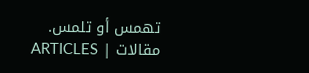تهمس أو تلمس.
مقالات | ARTICLES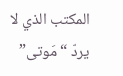المكتب الذي لا يردّ “مَوتى”